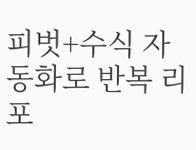피벗+수식 자동화로 반복 리포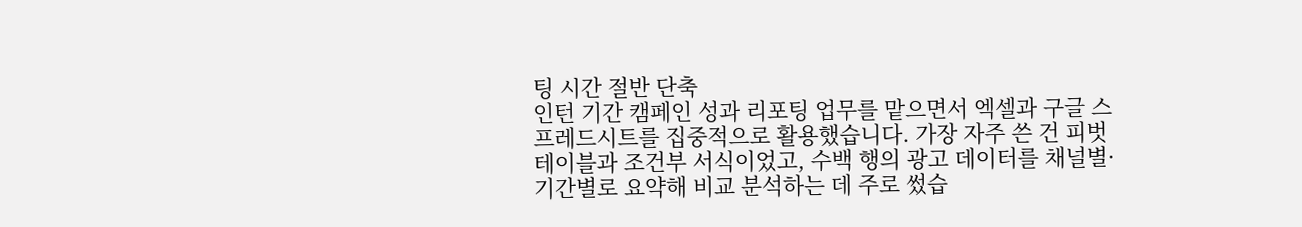팅 시간 절반 단축
인턴 기간 캠페인 성과 리포팅 업무를 맡으면서 엑셀과 구글 스프레드시트를 집중적으로 활용했습니다. 가장 자주 쓴 건 피벗 테이블과 조건부 서식이었고, 수백 행의 광고 데이터를 채널별·기간별로 요약해 비교 분석하는 데 주로 썼습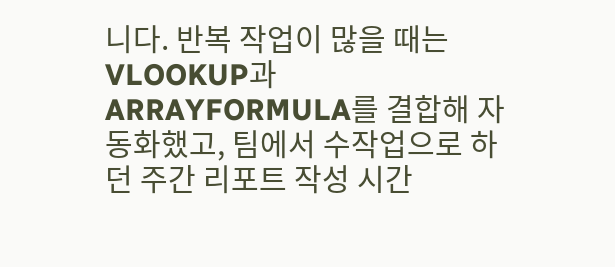니다. 반복 작업이 많을 때는 VLOOKUP과 ARRAYFORMULA를 결합해 자동화했고, 팀에서 수작업으로 하던 주간 리포트 작성 시간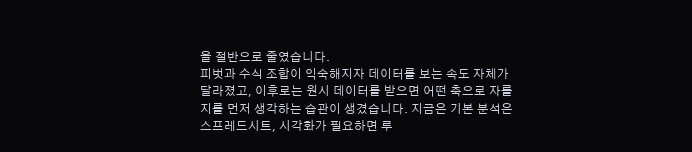을 절반으로 줄였습니다.
피벗과 수식 조합이 익숙해지자 데이터를 보는 속도 자체가 달라졌고, 이후로는 원시 데이터를 받으면 어떤 축으로 자를지를 먼저 생각하는 습관이 생겼습니다. 지금은 기본 분석은 스프레드시트, 시각화가 필요하면 루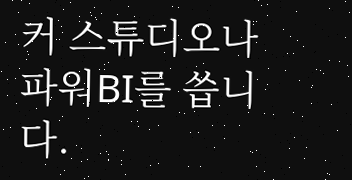커 스튜디오나 파워BI를 씁니다.